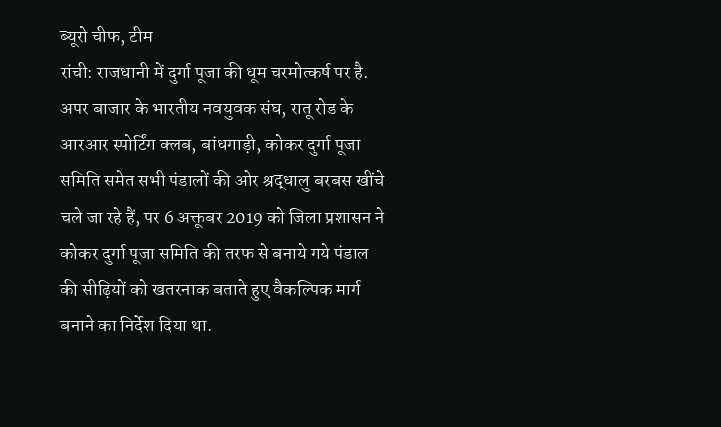ब्यूरो चीफ, टीम
रांची: राजधानी में दुर्गा पूजा की धूम चरमोत्कर्ष पर है. अपर बाजार के भारतीय नवयुवक संघ, रातू रोड के आरआर स्पोर्टिंग क्लब, बांधगाड़ी, कोकर दुर्गा पूजा समिति समेत सभी पंडालों की ओर श्रद्धालु बरबस खींचे चले जा रहे हैं, पर 6 अक्तूबर 2019 को जिला प्रशासन ने कोकर दुर्गा पूजा समिति की तरफ से बनाये गये पंडाल की सीढ़ियों को खतरनाक बताते हुए वैकल्पिक मार्ग बनाने का निर्देश दिया था.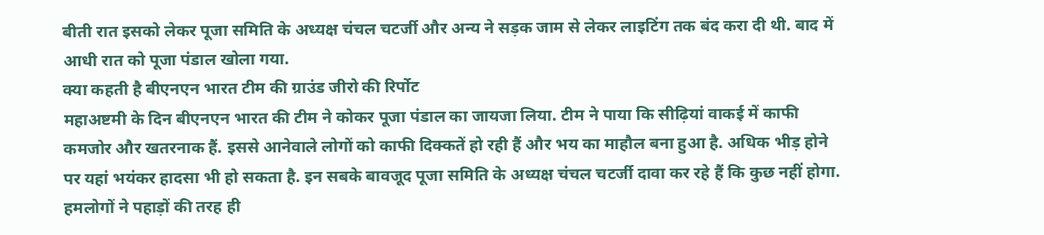बीती रात इसको लेकर पूजा समिति के अध्यक्ष चंचल चटर्जी और अन्य ने सड़क जाम से लेकर लाइटिंग तक बंद करा दी थी. बाद में आधी रात को पूजा पंडाल खोला गया.
क्या कहती है बीएनएन भारत टीम की ग्राउंड जीरो की रिर्पोट
महाअष्टमी के दिन बीएनएन भारत की टीम ने कोकर पूजा पंडाल का जायजा लिया. टीम ने पाया कि सीढ़ियां वाकई में काफी कमजोर और खतरनाक हैं. इससे आनेवाले लोगों को काफी दिक्कतें हो रही हैं और भय का माहौल बना हुआ है. अधिक भीड़ होने पर यहां भयंकर हादसा भी हो सकता है. इन सबके बावजूद पूजा समिति के अध्यक्ष चंचल चटर्जी दावा कर रहे हैं कि कुछ नहीं होगा. हमलोगों ने पहाड़ों की तरह ही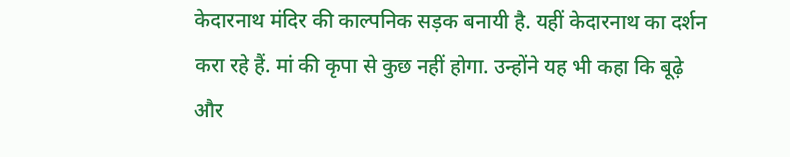केदारनाथ मंदिर की काल्पनिक सड़क बनायी है. यहीं केदारनाथ का दर्शन करा रहे हैं. मां की कृपा से कुछ नहीं होगा. उन्होंने यह भी कहा कि बूढ़े और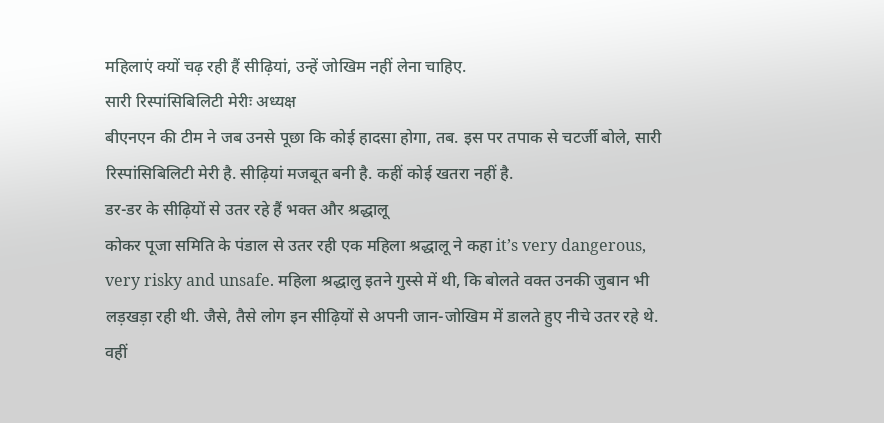महिलाएं क्यों चढ़ रही हैं सीढ़ियां, उन्हें जोखिम नहीं लेना चाहिए.
सारी रिस्पांसिबिलिटी मेरीः अध्यक्ष
बीएनएन की टीम ने जब उनसे पूछा कि कोई हादसा होगा, तब. इस पर तपाक से चटर्जी बोले, सारी रिस्पांसिबिलिटी मेरी है. सीढ़ियां मजबूत बनी है. कहीं कोई खतरा नहीं है.
डर-डर के सीढ़ियों से उतर रहे हैं भक्त और श्रद्धालू
कोकर पूजा समिति के पंडाल से उतर रही एक महिला श्रद्धालू ने कहा it’s very dangerous, very risky and unsafe. महिला श्रद्धालु इतने गुस्से में थी, कि बोलते वक्त उनकी जुबान भी लड़खड़ा रही थी. जैसे, तैसे लोग इन सीढ़ियों से अपनी जान-जोखिम में डालते हुए नीचे उतर रहे थे. वहीं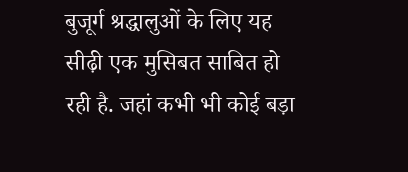बुजूर्ग श्रद्धालुओं के लिए यह सीढ़ी एक मुसिबत साबित हो रही है. जहां कभी भी कोई बड़ा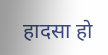हादसा हो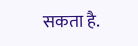सकता है.